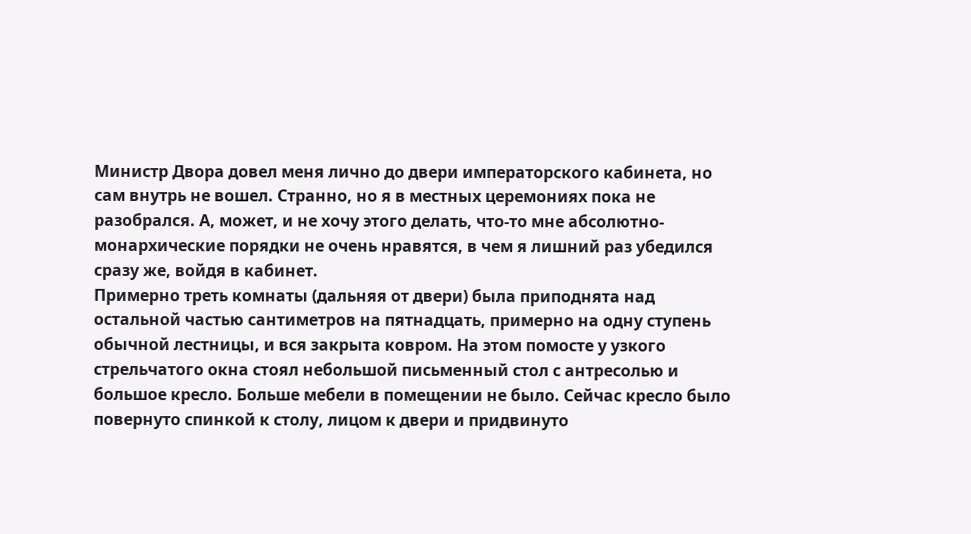Министр Двора довел меня лично до двери императорского кабинета, но сам внутрь не вошел. Странно, но я в местных церемониях пока не разобрался. А, может, и не хочу этого делать, что-то мне абсолютно-монархические порядки не очень нравятся, в чем я лишний раз убедился сразу же, войдя в кабинет.
Примерно треть комнаты (дальняя от двери) была приподнята над остальной частью сантиметров на пятнадцать, примерно на одну ступень обычной лестницы, и вся закрыта ковром. На этом помосте у узкого стрельчатого окна стоял небольшой письменный стол с антресолью и большое кресло. Больше мебели в помещении не было. Сейчас кресло было повернуто спинкой к столу, лицом к двери и придвинуто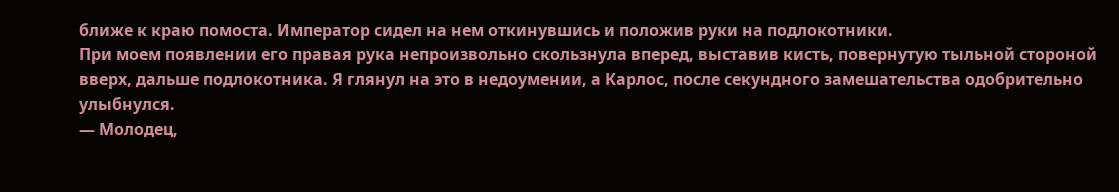ближе к краю помоста. Император сидел на нем откинувшись и положив руки на подлокотники.
При моем появлении его правая рука непроизвольно скользнула вперед, выставив кисть, повернутую тыльной стороной вверх, дальше подлокотника. Я глянул на это в недоумении, а Карлос, после секундного замешательства одобрительно улыбнулся.
— Молодец,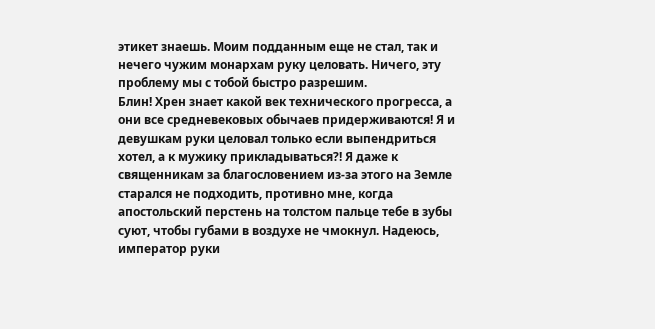этикет знаешь. Моим подданным еще не стал, так и нечего чужим монархам руку целовать. Ничего, эту проблему мы с тобой быстро разрешим.
Блин! Хрен знает какой век технического прогресса, а они все средневековых обычаев придерживаются! Я и девушкам руки целовал только если выпендриться хотел, а к мужику прикладываться?! Я даже к священникам за благословением из-за этого на Земле старался не подходить, противно мне, когда апостольский перстень на толстом пальце тебе в зубы суют, чтобы губами в воздухе не чмокнул. Надеюсь, император руки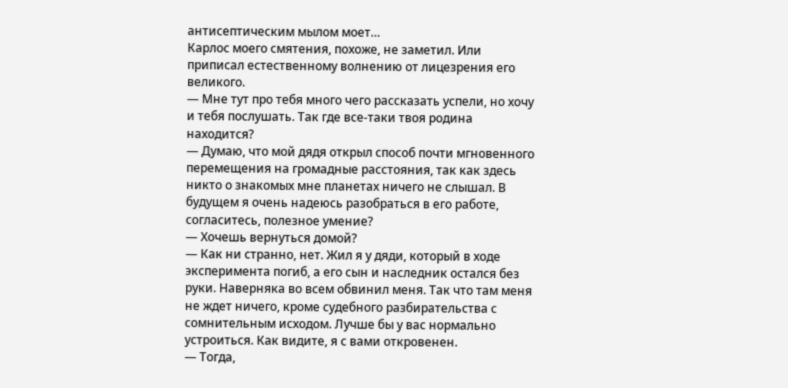антисептическим мылом моет…
Карлос моего смятения, похоже, не заметил. Или приписал естественному волнению от лицезрения его великого.
— Мне тут про тебя много чего рассказать успели, но хочу и тебя послушать. Так где все-таки твоя родина находится?
— Думаю, что мой дядя открыл способ почти мгновенного перемещения на громадные расстояния, так как здесь никто о знакомых мне планетах ничего не слышал. В будущем я очень надеюсь разобраться в его работе, согласитесь, полезное умение?
— Хочешь вернуться домой?
— Как ни странно, нет. Жил я у дяди, который в ходе эксперимента погиб, а его сын и наследник остался без руки. Наверняка во всем обвинил меня. Так что там меня не ждет ничего, кроме судебного разбирательства с сомнительным исходом. Лучше бы у вас нормально устроиться. Как видите, я с вами откровенен.
— Тогда,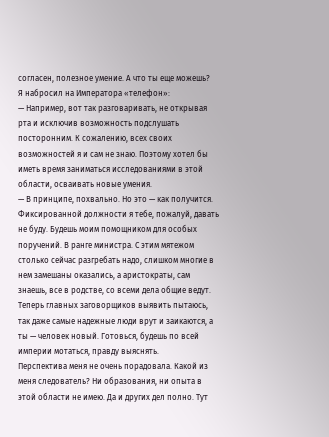согласен, полезное умение. А что ты еще можешь?
Я набросил на Императора «телефон»:
— Например, вот так разговаривать, не открывая рта и исключив возможность подслушать посторонним. К сожалению, всех своих возможностей я и сам не знаю. Поэтому хотел бы иметь время заниматься исследованиями в этой области, осваивать новые умения.
— В принципе, похвально. Но это — как получится. Фиксированной должности я тебе, пожалуй, давать не буду. Будешь моим помощником для особых поручений. В ранге министра. С этим мятежом столько сейчас разгребать надо, слишком многие в нем замешаны оказались, а аристократы, сам знаешь, все в родстве, со всеми дела общие ведут. Теперь главных заговорщиков выявить пытаюсь, так даже самые надежные люди врут и заикаются, а ты — человек новый. Готовься, будешь по всей империи мотаться, правду выяснять.
Перспектива меня не очень порадовала. Какой из меня следователь? Ни образования, ни опыта в этой области не имею. Да и других дел полно. Тут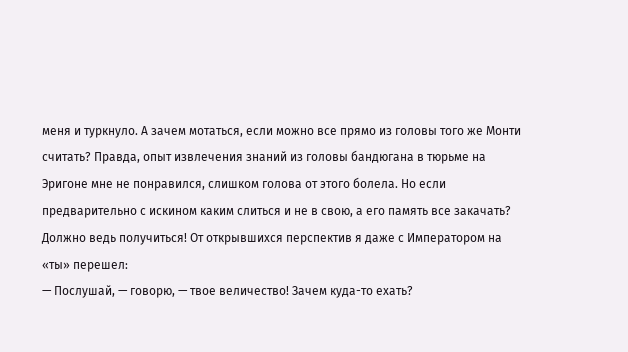меня и туркнуло. А зачем мотаться, если можно все прямо из головы того же Монти считать? Правда, опыт извлечения знаний из головы бандюгана в тюрьме на Эригоне мне не понравился, слишком голова от этого болела. Но если предварительно с искином каким слиться и не в свою, а его память все закачать? Должно ведь получиться! От открывшихся перспектив я даже с Императором на «ты» перешел:
— Послушай, — говорю, — твое величество! Зачем куда-то ехать?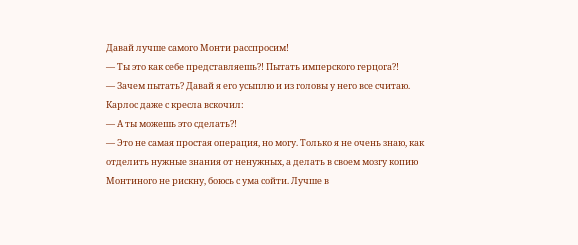Давай лучше самого Монти расспросим!
— Ты это как себе представляешь?! Пытать имперского герцога?!
— Зачем пытать? Давай я его усыплю и из головы у него все считаю.
Карлос даже с кресла вскочил:
— А ты можешь это сделать?!
— Это не самая простая операция, но могу. Только я не очень знаю, как отделить нужные знания от ненужных, а делать в своем мозгу копию Монтиного не рискну, боюсь с ума сойти. Лучше в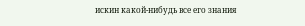искин какой-нибудь все его знания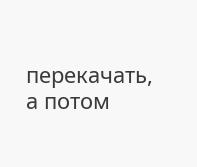перекачать, а потом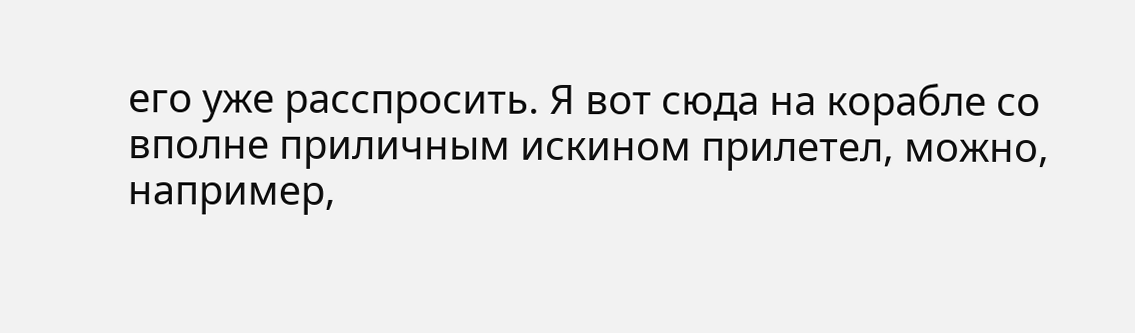его уже расспросить. Я вот сюда на корабле со вполне приличным искином прилетел, можно, например,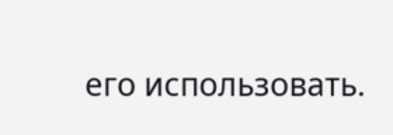его использовать.